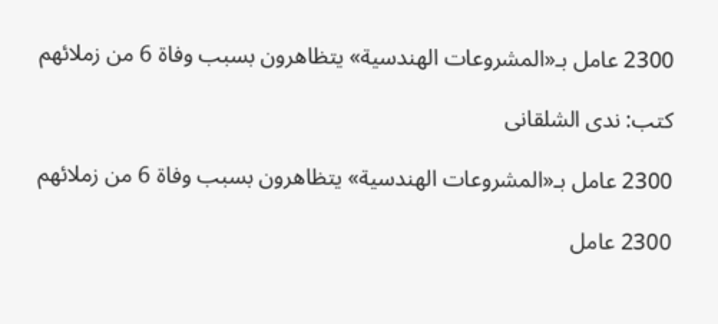2300 عامل بـ«المشروعات الهندسية» يتظاهرون بسبب وفاة 6 من زملائهم

كتب: ندى الشلقانى

2300 عامل بـ«المشروعات الهندسية» يتظاهرون بسبب وفاة 6 من زملائهم

2300 عامل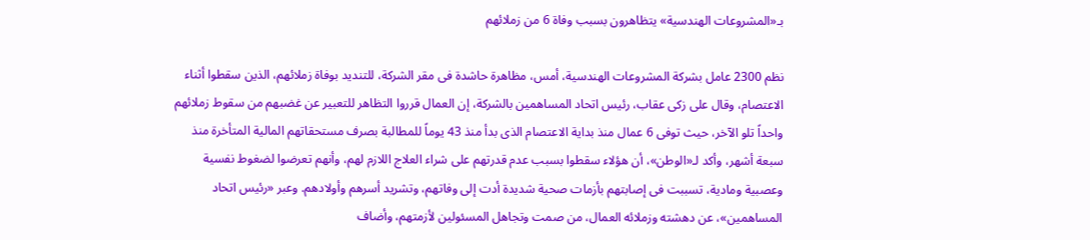بـ«المشروعات الهندسية» يتظاهرون بسبب وفاة 6 من زملائهم

نظم 2300 عامل بشركة المشروعات الهندسية، أمس، مظاهرة حاشدة فى مقر الشركة، للتنديد بوفاة زملائهم، الذين سقطوا أثناء الاعتصام، وقال على زكى عقاب، رئيس اتحاد المساهمين بالشركة، إن العمال قرروا التظاهر للتعبير عن غضبهم من سقوط زملائهم واحداً تلو الآخر، حيث توفى 6 عمال منذ بداية الاعتصام الذى بدأ منذ 43 يوماً للمطالبة بصرف مستحقاتهم المالية المتأخرة منذ سبعة أشهر، وأكد لـ«الوطن»، أن هؤلاء سقطوا بسبب عدم قدرتهم على شراء العلاج اللازم لهم، وأنهم تعرضوا لضغوط نفسية وعصبية ومادية، تسببت فى إصابتهم بأزمات صحية شديدة أدت إلى وفاتهم، وتشريد أسرهم وأولادهم. وعبر «رئيس اتحاد المساهمين»، عن دهشته وزملائه العمال، من صمت وتجاهل المسئولين لأزمتهم، وأضاف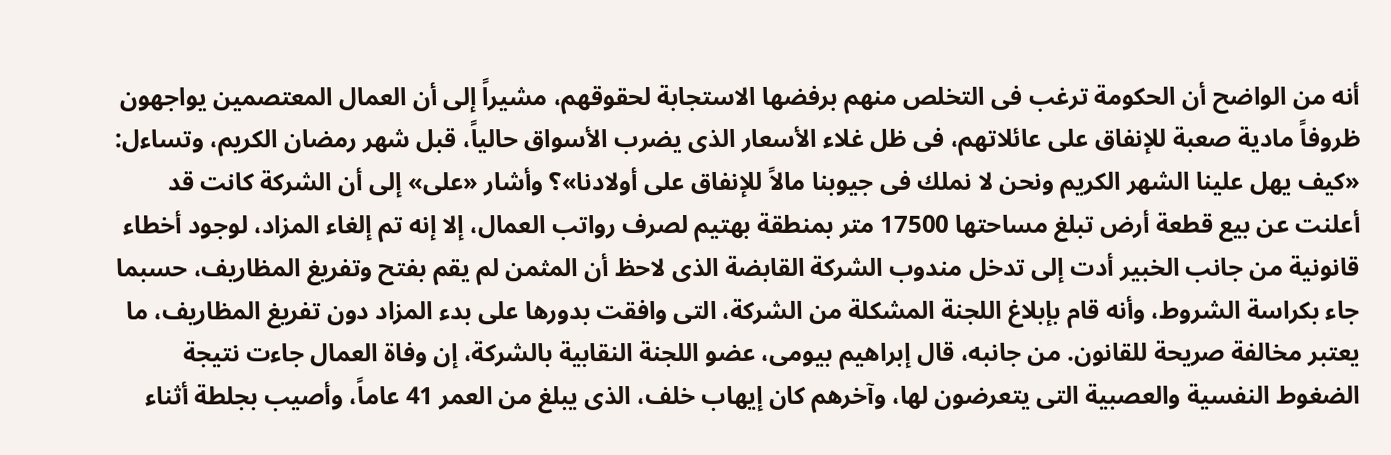أنه من الواضح أن الحكومة ترغب فى التخلص منهم برفضها الاستجابة لحقوقهم، مشيراً إلى أن العمال المعتصمين يواجهون ظروفاً مادية صعبة للإنفاق على عائلاتهم، فى ظل غلاء الأسعار الذى يضرب الأسواق حالياً، قبل شهر رمضان الكريم، وتساءل: «كيف يهل علينا الشهر الكريم ونحن لا نملك فى جيوبنا مالاً للإنفاق على أولادنا»؟ وأشار «على» إلى أن الشركة كانت قد أعلنت عن بيع قطعة أرض تبلغ مساحتها 17500 متر بمنطقة بهتيم لصرف رواتب العمال، إلا إنه تم إلغاء المزاد، لوجود أخطاء قانونية من جانب الخبير أدت إلى تدخل مندوب الشركة القابضة الذى لاحظ أن المثمن لم يقم بفتح وتفريغ المظاريف، حسبما جاء بكراسة الشروط، وأنه قام بإبلاغ اللجنة المشكلة من الشركة، التى وافقت بدورها على بدء المزاد دون تفريغ المظاريف، ما يعتبر مخالفة صريحة للقانون. من جانبه، قال إبراهيم بيومى، عضو اللجنة النقابية بالشركة، إن وفاة العمال جاءت نتيجة الضغوط النفسية والعصبية التى يتعرضون لها، وآخرهم كان إيهاب خلف، الذى يبلغ من العمر 41 عاماً، وأصيب بجلطة أثناء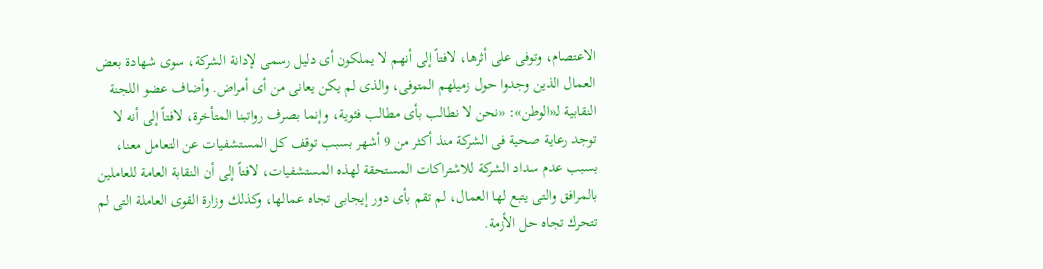الاعتصام، وتوفى على أثرها، لافتاً إلى أنهم لا يملكون أى دليل رسمى لإدانة الشركة، سوى شهادة بعض العمال الذين وجدوا حول زميلهم المتوفى، والذى لم يكن يعانى من أى أمراض. وأضاف عضو اللجنة النقابية لـ«الوطن»: «نحن لا نطالب بأى مطالب فئوية، وإنما بصرف رواتبنا المتأخرة، لافتاً إلى أنه لا توجد رعاية صحية فى الشركة منذ أكثر من 9 أشهر بسبب توقف كل المستشفيات عن التعامل معنا، بسبب عدم سداد الشركة للاشتراكات المستحقة لهذه المستشفيات، لافتاً إلى أن النقابة العامة للعاملين بالمرافق والتى يتبع لها العمال، لم تقم بأى دور إيجابى تجاه عمالها، وكذلك وزارة القوى العاملة التى لم تتحرك تجاه حل الأزمة.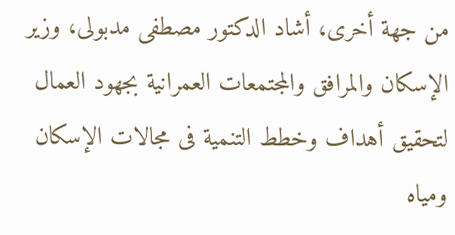من جهة أخرى، أشاد الدكتور مصطفى مدبولى، وزير الإسكان والمرافق والمجتمعات العمرانية بجهود العمال لتحقيق أهداف وخطط التنمية فى مجالات الإسكان ومياه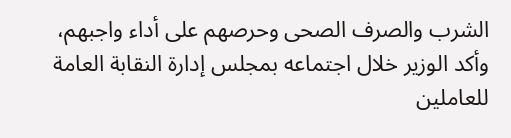الشرب والصرف الصحى وحرصهم على أداء واجبهم، وأكد الوزير خلال اجتماعه بمجلس إدارة النقابة العامة للعاملين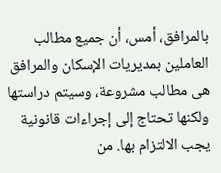بالمرافق، أمس، أن جميع مطالب العاملين بمديريات الإسكان والمرافق هى مطالب مشروعة، وسيتم دراستها ولكنها تحتاج إلى إجراءات قانونية يجب الالتزام بها. من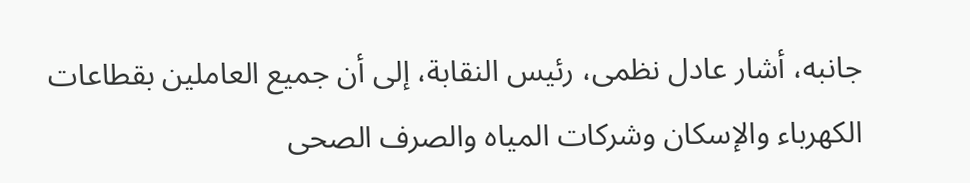جانبه، أشار عادل نظمى، رئيس النقابة، إلى أن جميع العاملين بقطاعات الكهرباء والإسكان وشركات المياه والصرف الصحى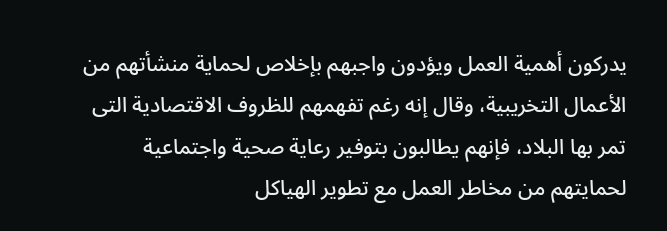يدركون أهمية العمل ويؤدون واجبهم بإخلاص لحماية منشأتهم من الأعمال التخريبية، وقال إنه رغم تفهمهم للظروف الاقتصادية التى تمر بها البلاد، فإنهم يطالبون بتوفير رعاية صحية واجتماعية لحمايتهم من مخاطر العمل مع تطوير الهياكل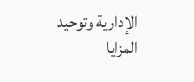الإدارية وتوحيد المزايا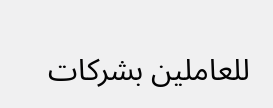للعاملين بشركات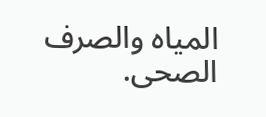المياه والصرف الصحى.